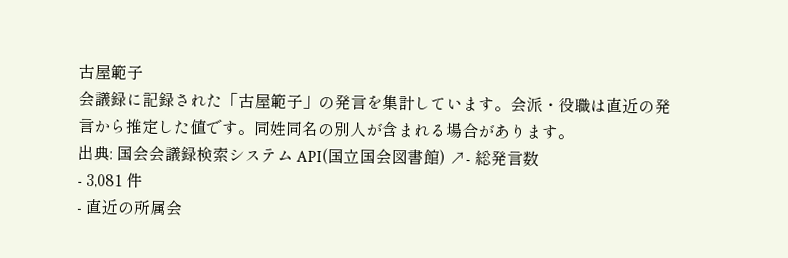古屋範子
会議録に記録された「古屋範子」の発言を集計しています。会派・役職は直近の発言から推定した値です。同姓同名の別人が含まれる場合があります。
出典: 国会会議録検索システム API(国立国会図書館) ↗- 総発言数
- 3,081 件
- 直近の所属会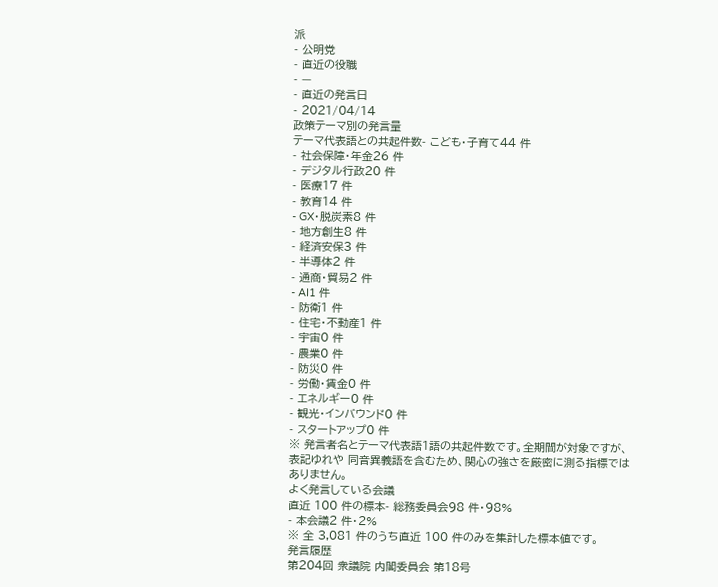派
- 公明党
- 直近の役職
- —
- 直近の発言日
- 2021/04/14
政策テーマ別の発言量
テーマ代表語との共起件数- こども・子育て44 件
- 社会保障・年金26 件
- デジタル行政20 件
- 医療17 件
- 教育14 件
- GX・脱炭素8 件
- 地方創生8 件
- 経済安保3 件
- 半導体2 件
- 通商・貿易2 件
- AI1 件
- 防衛1 件
- 住宅・不動産1 件
- 宇宙0 件
- 農業0 件
- 防災0 件
- 労働・賃金0 件
- エネルギー0 件
- 観光・インバウンド0 件
- スタートアップ0 件
※ 発言者名とテーマ代表語1語の共起件数です。全期間が対象ですが、表記ゆれや 同音異義語を含むため、関心の強さを厳密に測る指標ではありません。
よく発言している会議
直近 100 件の標本- 総務委員会98 件・98%
- 本会議2 件・2%
※ 全 3,081 件のうち直近 100 件のみを集計した標本値です。
発言履歴
第204回 衆議院 内閣委員会 第18号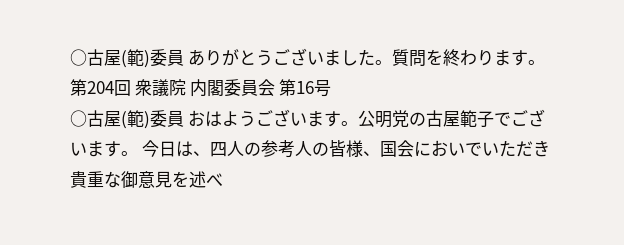○古屋(範)委員 ありがとうございました。質問を終わります。
第204回 衆議院 内閣委員会 第16号
○古屋(範)委員 おはようございます。公明党の古屋範子でございます。 今日は、四人の参考人の皆様、国会においでいただき貴重な御意見を述べ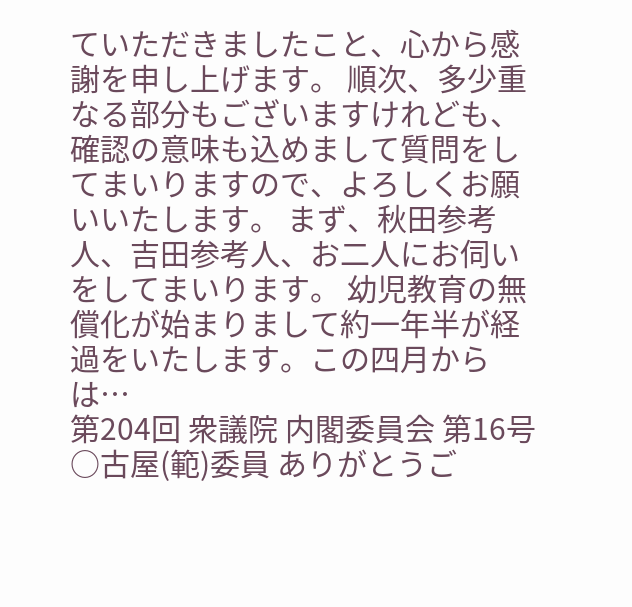ていただきましたこと、心から感謝を申し上げます。 順次、多少重なる部分もございますけれども、確認の意味も込めまして質問をしてまいりますので、よろしくお願いいたします。 まず、秋田参考人、吉田参考人、お二人にお伺いをしてまいります。 幼児教育の無償化が始まりまして約一年半が経過をいたします。この四月からは…
第204回 衆議院 内閣委員会 第16号
○古屋(範)委員 ありがとうご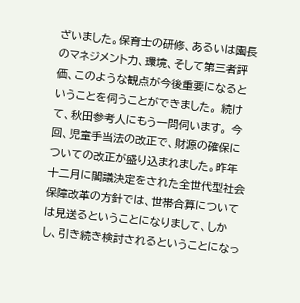ざいました。保育士の研修、あるいは園長のマネジメント力、環境、そして第三者評価、このような観点が今後重要になるということを伺うことができました。 続けて、秋田参考人にもう一問伺います。 今回、児童手当法の改正で、財源の確保についての改正が盛り込まれました。昨年十二月に閣議決定をされた全世代型社会保障改革の方針では、世帯合算については見送るということになりまして、しかし、引き続き検討されるということになっ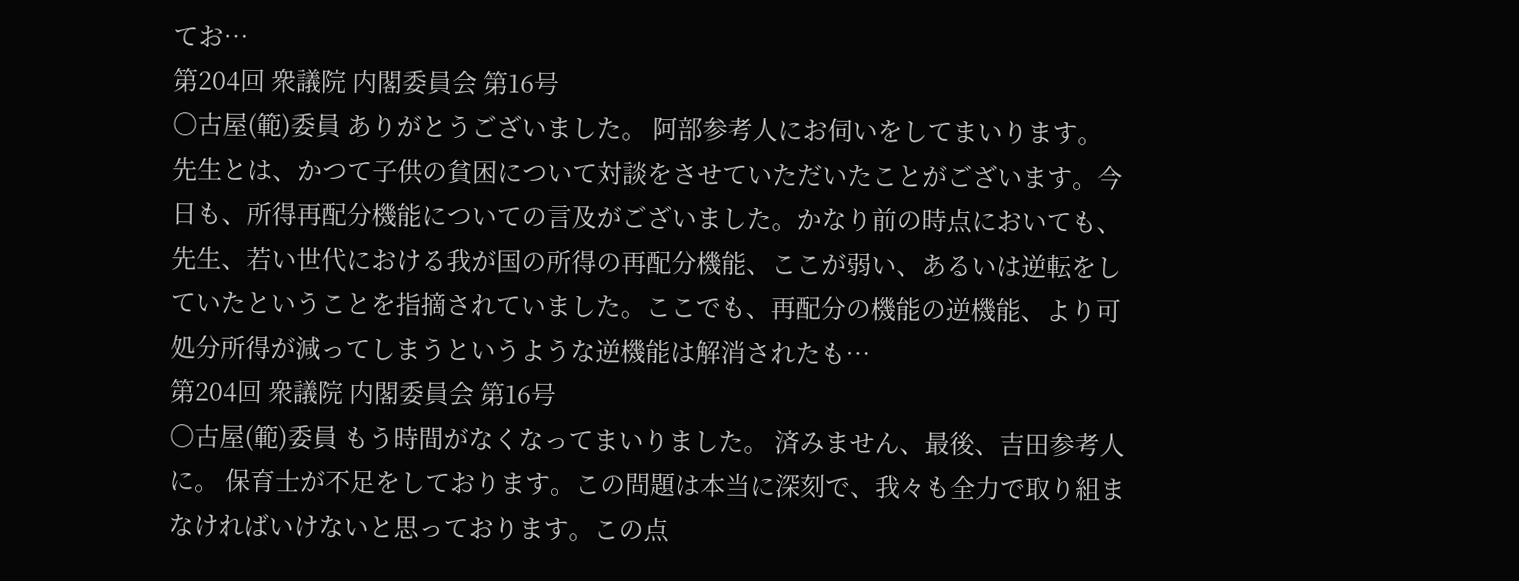てお…
第204回 衆議院 内閣委員会 第16号
○古屋(範)委員 ありがとうございました。 阿部参考人にお伺いをしてまいります。 先生とは、かつて子供の貧困について対談をさせていただいたことがございます。今日も、所得再配分機能についての言及がございました。かなり前の時点においても、先生、若い世代における我が国の所得の再配分機能、ここが弱い、あるいは逆転をしていたということを指摘されていました。ここでも、再配分の機能の逆機能、より可処分所得が減ってしまうというような逆機能は解消されたも…
第204回 衆議院 内閣委員会 第16号
○古屋(範)委員 もう時間がなくなってまいりました。 済みません、最後、吉田参考人に。 保育士が不足をしております。この問題は本当に深刻で、我々も全力で取り組まなければいけないと思っております。この点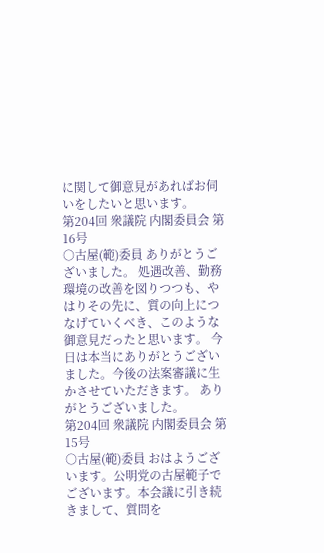に関して御意見があればお伺いをしたいと思います。
第204回 衆議院 内閣委員会 第16号
○古屋(範)委員 ありがとうございました。 処遇改善、勤務環境の改善を図りつつも、やはりその先に、質の向上につなげていくべき、このような御意見だったと思います。 今日は本当にありがとうございました。今後の法案審議に生かさせていただきます。 ありがとうございました。
第204回 衆議院 内閣委員会 第15号
○古屋(範)委員 おはようございます。公明党の古屋範子でございます。本会議に引き続きまして、質問を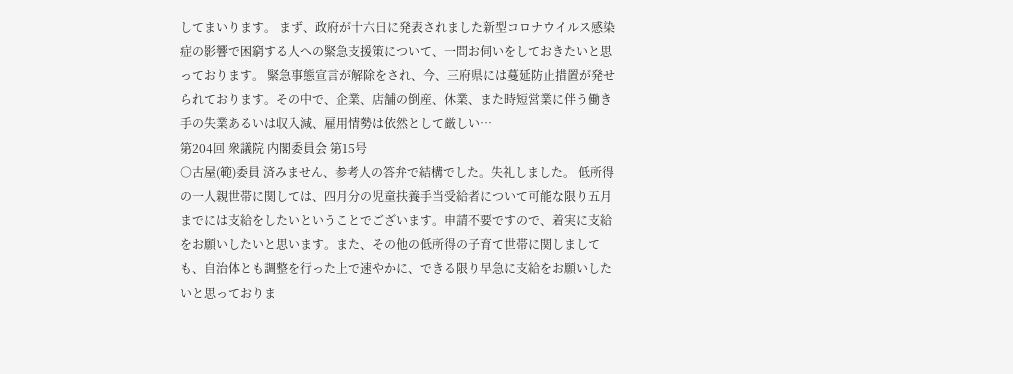してまいります。 まず、政府が十六日に発表されました新型コロナウイルス感染症の影響で困窮する人への緊急支援策について、一問お伺いをしておきたいと思っております。 緊急事態宣言が解除をされ、今、三府県には蔓延防止措置が発せられております。その中で、企業、店舗の倒産、休業、また時短営業に伴う働き手の失業あるいは収入減、雇用情勢は依然として厳しい…
第204回 衆議院 内閣委員会 第15号
○古屋(範)委員 済みません、参考人の答弁で結構でした。失礼しました。 低所得の一人親世帯に関しては、四月分の児童扶養手当受給者について可能な限り五月までには支給をしたいということでございます。申請不要ですので、着実に支給をお願いしたいと思います。また、その他の低所得の子育て世帯に関しましても、自治体とも調整を行った上で速やかに、できる限り早急に支給をお願いしたいと思っておりま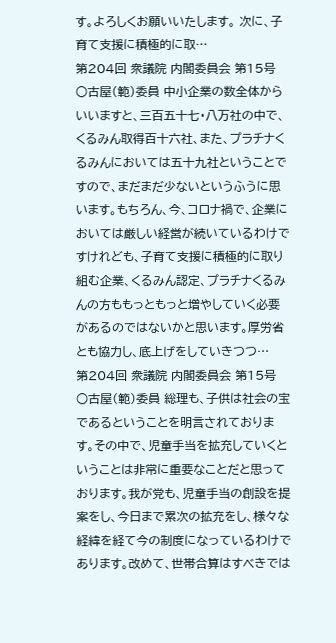す。よろしくお願いいたします。 次に、子育て支援に積極的に取…
第204回 衆議院 内閣委員会 第15号
○古屋(範)委員 中小企業の数全体からいいますと、三百五十七・八万社の中で、くるみん取得百十六社、また、プラチナくるみんにおいては五十九社ということですので、まだまだ少ないというふうに思います。もちろん、今、コロナ禍で、企業においては厳しい経営が続いているわけですけれども、子育て支援に積極的に取り組む企業、くるみん認定、プラチナくるみんの方ももっともっと増やしていく必要があるのではないかと思います。厚労省とも協力し、底上げをしていきつつ…
第204回 衆議院 内閣委員会 第15号
○古屋(範)委員 総理も、子供は社会の宝であるということを明言されております。その中で、児童手当を拡充していくということは非常に重要なことだと思っております。我が党も、児童手当の創設を提案をし、今日まで累次の拡充をし、様々な経緯を経て今の制度になっているわけであります。改めて、世帯合算はすべきでは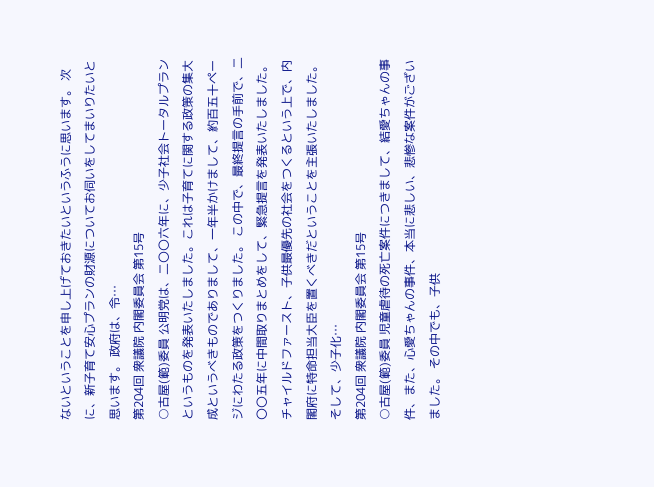ないということを申し上げておきたいというふうに思います。 次に、新子育て安心プランの財源についてお伺いをしてまいりたいと思います。 政府は、令…
第204回 衆議院 内閣委員会 第15号
○古屋(範)委員 公明党は、二〇〇六年に、少子社会トータルプランというものを発表いたしました。これは子育てに関する政策の集大成というべきものでありまして、一年半かけまして、約百五十ページにわたる政策をつくりました。 この中で、最終提言の手前で、二〇〇五年に中間取りまとめをして、緊急提言を発表いたしました。チャイルドファースト、子供最優先の社会をつくるという上で、内閣府に特命担当大臣を置くべきだということを主張いたしました。そして、少子化…
第204回 衆議院 内閣委員会 第15号
○古屋(範)委員 児童虐待の死亡案件につきまして、結愛ちゃんの事件、また、心愛ちゃんの事件、本当に悲しい、悲惨な案件がございました。 その中でも、子供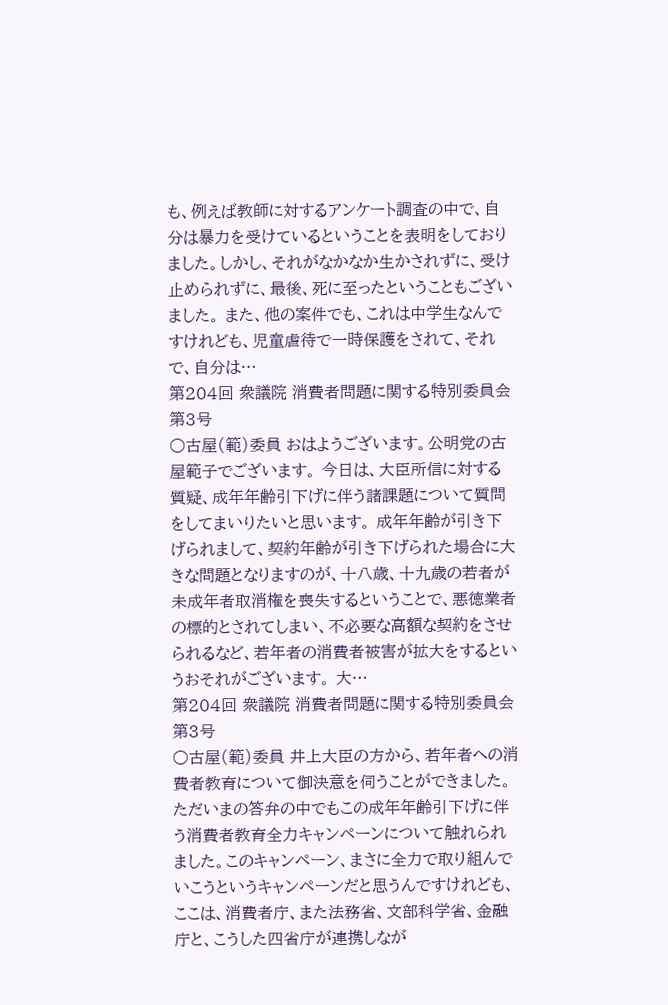も、例えば教師に対するアンケート調査の中で、自分は暴力を受けているということを表明をしておりました。しかし、それがなかなか生かされずに、受け止められずに、最後、死に至ったということもございました。 また、他の案件でも、これは中学生なんですけれども、児童虐待で一時保護をされて、それで、自分は…
第204回 衆議院 消費者問題に関する特別委員会 第3号
○古屋(範)委員 おはようございます。公明党の古屋範子でございます。 今日は、大臣所信に対する質疑、成年年齢引下げに伴う諸課題について質問をしてまいりたいと思います。 成年年齢が引き下げられまして、契約年齢が引き下げられた場合に大きな問題となりますのが、十八歳、十九歳の若者が未成年者取消権を喪失するということで、悪徳業者の標的とされてしまい、不必要な高額な契約をさせられるなど、若年者の消費者被害が拡大をするというおそれがございます。 大…
第204回 衆議院 消費者問題に関する特別委員会 第3号
○古屋(範)委員 井上大臣の方から、若年者への消費者教育について御決意を伺うことができました。 ただいまの答弁の中でもこの成年年齢引下げに伴う消費者教育全力キャンペーンについて触れられました。このキャンペーン、まさに全力で取り組んでいこうというキャンペーンだと思うんですけれども、ここは、消費者庁、また法務省、文部科学省、金融庁と、こうした四省庁が連携しなが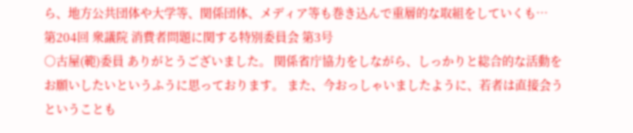ら、地方公共団体や大学等、関係団体、メディア等も巻き込んで重層的な取組をしていくも…
第204回 衆議院 消費者問題に関する特別委員会 第3号
○古屋(範)委員 ありがとうございました。 関係省庁協力をしながら、しっかりと総合的な活動をお願いしたいというふうに思っております。 また、今おっしゃいましたように、若者は直接会うということも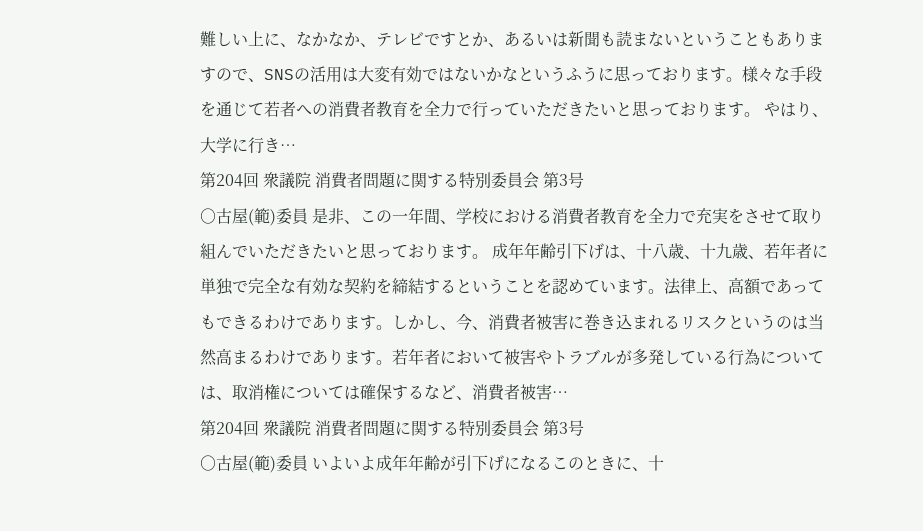難しい上に、なかなか、テレビですとか、あるいは新聞も読まないということもありますので、SNSの活用は大変有効ではないかなというふうに思っております。様々な手段を通じて若者への消費者教育を全力で行っていただきたいと思っております。 やはり、大学に行き…
第204回 衆議院 消費者問題に関する特別委員会 第3号
○古屋(範)委員 是非、この一年間、学校における消費者教育を全力で充実をさせて取り組んでいただきたいと思っております。 成年年齢引下げは、十八歳、十九歳、若年者に単独で完全な有効な契約を締結するということを認めています。法律上、高額であってもできるわけであります。しかし、今、消費者被害に巻き込まれるリスクというのは当然高まるわけであります。若年者において被害やトラブルが多発している行為については、取消権については確保するなど、消費者被害…
第204回 衆議院 消費者問題に関する特別委員会 第3号
○古屋(範)委員 いよいよ成年年齢が引下げになるこのときに、十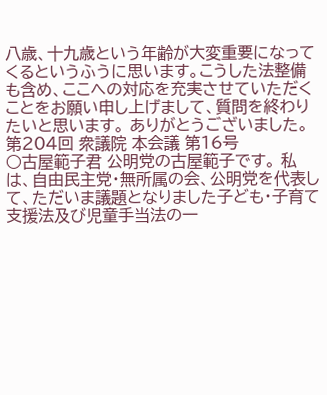八歳、十九歳という年齢が大変重要になってくるというふうに思います。こうした法整備も含め、ここへの対応を充実させていただくことをお願い申し上げまして、質問を終わりたいと思います。 ありがとうございました。
第204回 衆議院 本会議 第16号
○古屋範子君 公明党の古屋範子です。 私は、自由民主党・無所属の会、公明党を代表して、ただいま議題となりました子ども・子育て支援法及び児童手当法の一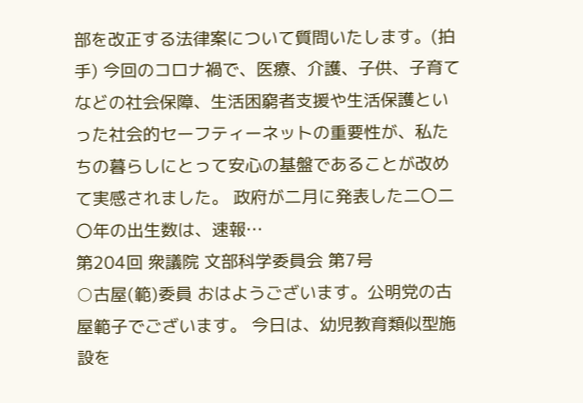部を改正する法律案について質問いたします。(拍手) 今回のコロナ禍で、医療、介護、子供、子育てなどの社会保障、生活困窮者支援や生活保護といった社会的セーフティーネットの重要性が、私たちの暮らしにとって安心の基盤であることが改めて実感されました。 政府が二月に発表した二〇二〇年の出生数は、速報…
第204回 衆議院 文部科学委員会 第7号
○古屋(範)委員 おはようございます。公明党の古屋範子でございます。 今日は、幼児教育類似型施設を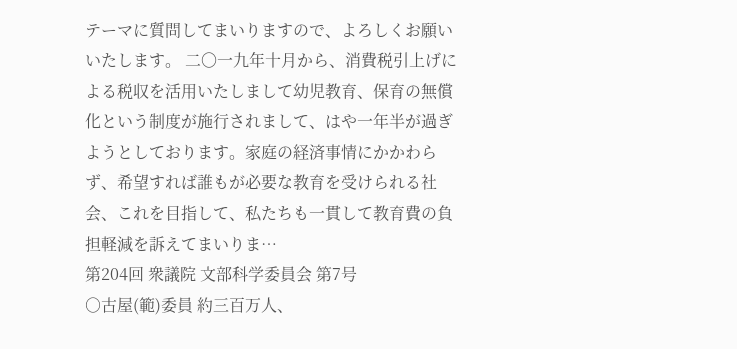テーマに質問してまいりますので、よろしくお願いいたします。 二〇一九年十月から、消費税引上げによる税収を活用いたしまして幼児教育、保育の無償化という制度が施行されまして、はや一年半が過ぎようとしております。家庭の経済事情にかかわらず、希望すれば誰もが必要な教育を受けられる社会、これを目指して、私たちも一貫して教育費の負担軽減を訴えてまいりま…
第204回 衆議院 文部科学委員会 第7号
○古屋(範)委員 約三百万人、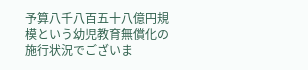予算八千八百五十八億円規模という幼児教育無償化の施行状況でございま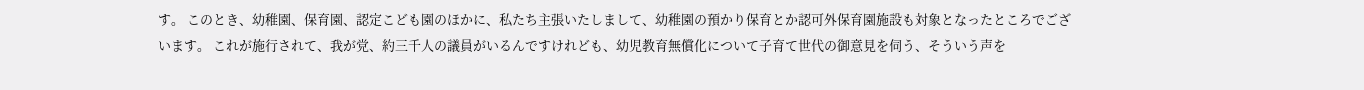す。 このとき、幼稚園、保育園、認定こども園のほかに、私たち主張いたしまして、幼稚園の預かり保育とか認可外保育園施設も対象となったところでございます。 これが施行されて、我が党、約三千人の議員がいるんですけれども、幼児教育無償化について子育て世代の御意見を伺う、そういう声を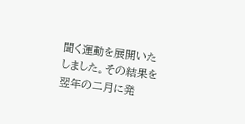聞く運動を展開いたしました。その結果を翌年の二月に発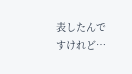表したんですけれど…